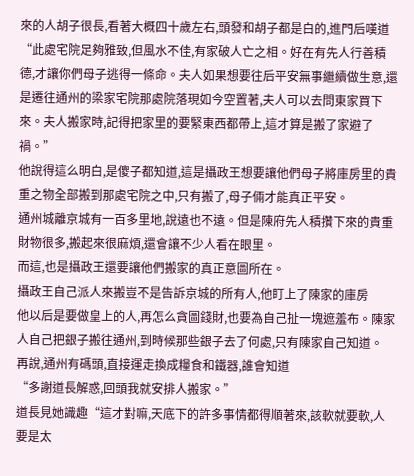來的人胡子很長,看著大概四十歲左右,頭發和胡子都是白的,進門后嘆道“此處宅院足夠雅致,但風水不佳,有家破人亡之相。好在有先人行善積德,才讓你們母子逃得一條命。夫人如果想要往后平安無事繼續做生意,還是遷往通州的梁家宅院那處院落現如今空置著,夫人可以去問東家買下來。夫人搬家時,記得把家里的要緊東西都帶上,這才算是搬了家避了禍。”
他說得這么明白,是傻子都知道,這是攝政王想要讓他們母子將庫房里的貴重之物全部搬到那處宅院之中,只有搬了,母子倆才能真正平安。
通州城離京城有一百多里地,說遠也不遠。但是陳府先人積攢下來的貴重財物很多,搬起來很麻煩,還會讓不少人看在眼里。
而這,也是攝政王還要讓他們搬家的真正意圖所在。
攝政王自己派人來搬豈不是告訴京城的所有人,他盯上了陳家的庫房
他以后是要做皇上的人,再怎么貪圖錢財,也要為自己扯一塊遮羞布。陳家人自己把銀子搬往通州,到時候那些銀子去了何處,只有陳家自己知道。
再說,通州有碼頭,直接運走換成糧食和鐵器,誰會知道
“多謝道長解惑,回頭我就安排人搬家。”
道長見她識趣“這才對嘛,天底下的許多事情都得順著來,該軟就要軟,人要是太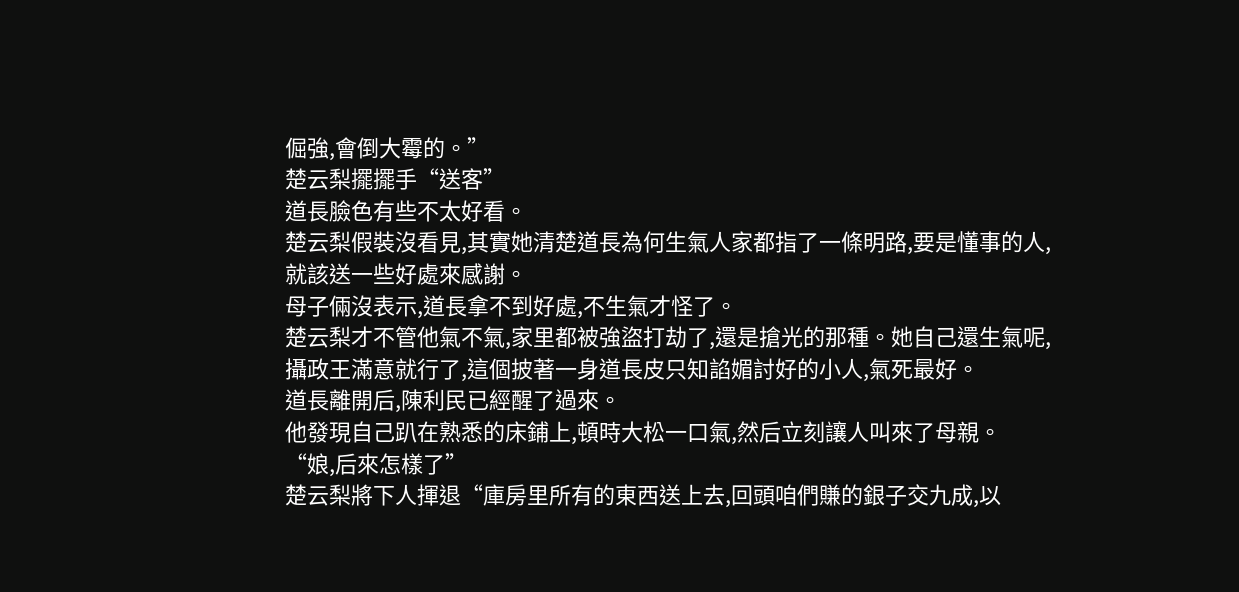倔強,會倒大霉的。”
楚云梨擺擺手“送客”
道長臉色有些不太好看。
楚云梨假裝沒看見,其實她清楚道長為何生氣人家都指了一條明路,要是懂事的人,就該送一些好處來感謝。
母子倆沒表示,道長拿不到好處,不生氣才怪了。
楚云梨才不管他氣不氣,家里都被強盜打劫了,還是搶光的那種。她自己還生氣呢,攝政王滿意就行了,這個披著一身道長皮只知諂媚討好的小人,氣死最好。
道長離開后,陳利民已經醒了過來。
他發現自己趴在熟悉的床鋪上,頓時大松一口氣,然后立刻讓人叫來了母親。
“娘,后來怎樣了”
楚云梨將下人揮退“庫房里所有的東西送上去,回頭咱們賺的銀子交九成,以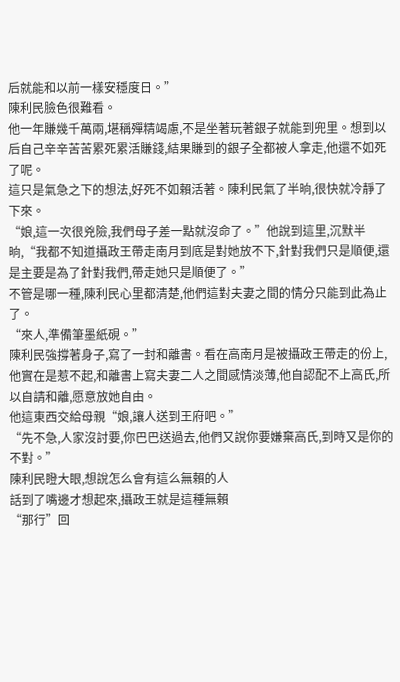后就能和以前一樣安穩度日。”
陳利民臉色很難看。
他一年賺幾千萬兩,堪稱殫精竭慮,不是坐著玩著銀子就能到兜里。想到以后自己辛辛苦苦累死累活賺錢,結果賺到的銀子全都被人拿走,他還不如死了呢。
這只是氣急之下的想法,好死不如賴活著。陳利民氣了半晌,很快就冷靜了下來。
“娘,這一次很兇險,我們母子差一點就沒命了。”他說到這里,沉默半晌,“我都不知道攝政王帶走南月到底是對她放不下,針對我們只是順便,還是主要是為了針對我們,帶走她只是順便了。”
不管是哪一種,陳利民心里都清楚,他們這對夫妻之間的情分只能到此為止了。
“來人,準備筆墨紙硯。”
陳利民強撐著身子,寫了一封和離書。看在高南月是被攝政王帶走的份上,他實在是惹不起,和離書上寫夫妻二人之間感情淡薄,他自認配不上高氏,所以自請和離,愿意放她自由。
他這東西交給母親“娘,讓人送到王府吧。”
“先不急,人家沒討要,你巴巴送過去,他們又說你要嫌棄高氏,到時又是你的不對。”
陳利民瞪大眼,想說怎么會有這么無賴的人
話到了嘴邊才想起來,攝政王就是這種無賴
“那行”回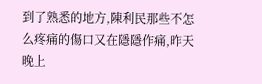到了熟悉的地方,陳利民那些不怎么疼痛的傷口又在隱隱作痛,昨天晚上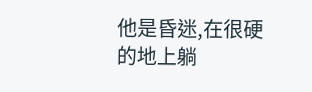他是昏迷,在很硬的地上躺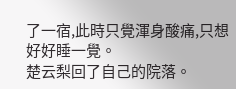了一宿,此時只覺渾身酸痛,只想好好睡一覺。
楚云梨回了自己的院落。